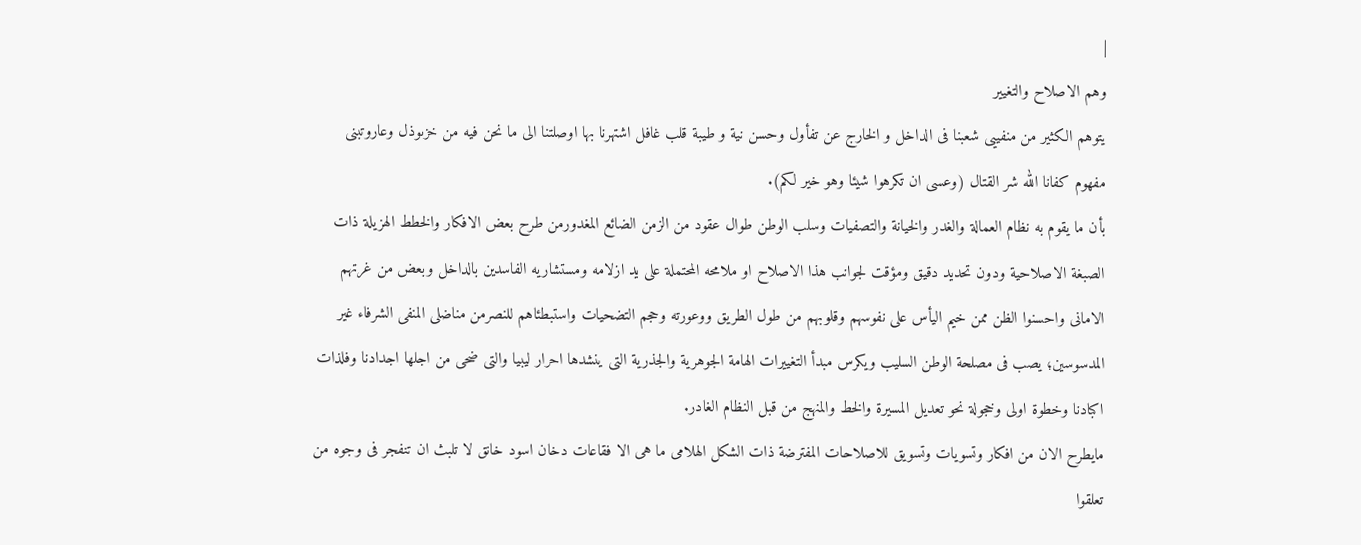|
وهم الاصلاح والتغيير
يتوهم الكثير من منفييى شعبنا فى الداخل و الخارج عن تفأول وحسن نية و طيبة قلب غافل اشتهرنا بها اوصلتنا الى ما نحن فيه من خزىوذل وعاروتبنى مفهوم كفانا الله شر القتال (وعسى ان تكرهوا شيئا وهو خير لكم).
بأن ما يقوم به نظام العمالة والغدر والخيانة والتصفيات وسلب الوطن طوال عقود من الزمن الضائع المغدورمن طرح بعض الافكار والخطط الهزيلة ذات الصبغة الاصلاحية ودون تحديد دقيق ومؤقت لجوانب هذا الاصلاح او ملامحه المحتملة على يد ازلامه ومستشاريه الفاسدين بالداخل وبعض من غرتهم الامانى واحسنوا الظن ممن خيم اليأس على نفوسهم وقلوبهم من طول الطريق ووعورته وحجم التضحيات واستبطئاهم للنصرمن مناضلى المنفى الشرفاء غير المدسوسين؛ يصب فى مصلحة الوطن السليب ويكرس مبدأ التغييرات الهامة الجوهرية والجذرية التى ينشدها احرار ليبيا والتى ضحى من اجلها اجدادنا وفلذات اكبادنا وخطوة اولى وخجولة نحو تعديل المسيرة والخط والمنهج من قبل النظام الغادر.
مايطرح الان من افكار وتسويات وتسويق للاصلاحات المفترضة ذات الشكل الهلامى ما هى الا فقاعات دخان اسود خانق لا تلبث ان تنفجر فى وجوه من تعلقوا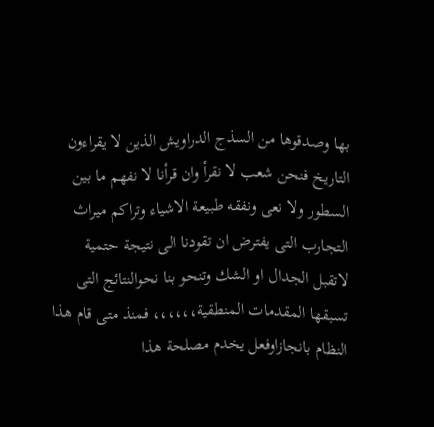بها وصدقوها من السذج الدراويش الذين لا يقراءون التاريخ فنحن شعب لا نقرأ وان قرأنا لا نفهم ما بين السطور ولا نعى ونفقه طبيعة الاشياء وتراكم ميراث التجارب التى يفترض ان تقودنا الى نتيجة حتمية لاتقبل الجدال او الشك وتنحو بنا نحوالنتائج التى تسبقها المقدمات المنطقية،،،،،، فمنذ متى قام هذا النظام بانجازاوفعل يخدم مصلحة هذا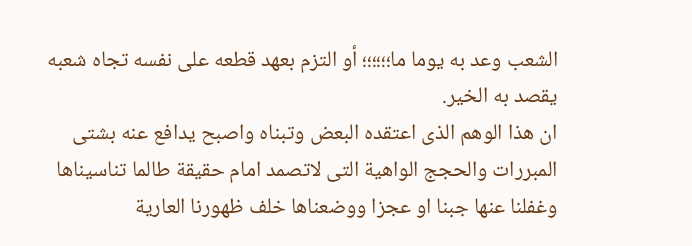الشعب وعد به يوما ما؛؛؛؛؛؛ أو التزم بعهد قطعه على نفسه تجاه شعبه يقصد به الخير.
ان هذا الوهم الذى اعتقده البعض وتبناه واصبح يدافع عنه بشتى المبررات والحجج الواهية التى لاتصمد امام حقيقة طالما تناسيناها وغفلنا عنها جبنا او عجزا ووضعناها خلف ظهورنا العارية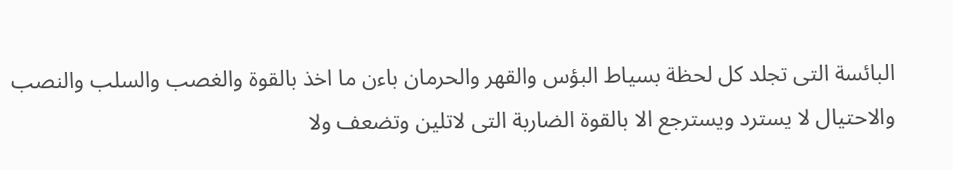البائسة التى تجلد كل لحظة بسياط البؤس والقهر والحرمان باءن ما اخذ بالقوة والغصب والسلب والنصب والاحتيال لا يسترد ويسترجع الا بالقوة الضاربة التى لاتلين وتضعف ولا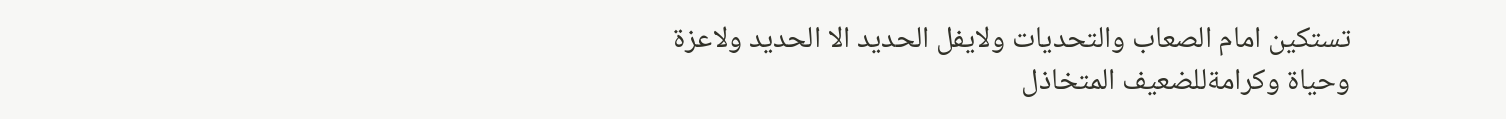تستكين امام الصعاب والتحديات ولايفل الحديد الا الحديد ولاعزة وحياة وكرامةللضعيف المتخاذل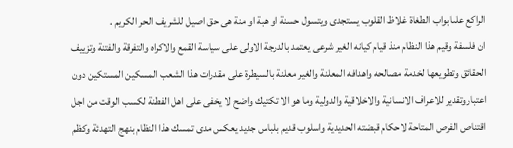الراكع علىابواب الطغاة غلاظ القلوب يستجدى ويتسول حسنة او هبة او منة هى حق اصيل للشريف الحر الكريم .
ان فلسفة وقيم هذا النظام منذ قيام كيانه الغير شرعى يعتمد بالدرجة الاولى على سياسة القمع والاكراه والتفرقة والفتنة وتزييف الحقائق وتطويعها لخدمة مصالحه واهدافه المعلنة والغير معلنة بالسيطرة على مقدرات هذا الشعب المسكين المستكين دون اعتباروتقدير للاعراف الانسانية والاخلاقية والدولية وما هو الا تكتيك واضح لا يخفى على اهل الفطنة لكسب الوقت من اجل اقتناص الفرص المتاحة لاحكام قبضته الحديدية واسلوب قديم بلباس جديد يعكس مدى تمسك هذا النظام بنهج التهدئة وكظم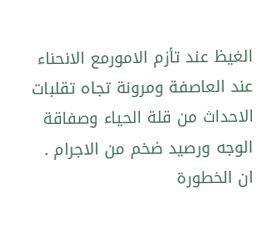الغيظ عند تأزم الامورمع الانحناء عند العاصفة ومرونة تجاه تقلبات الاحداث من قلة الحياء وصفاقة الوجه ورصيد ضخم من الاجرام .
ان الخطورة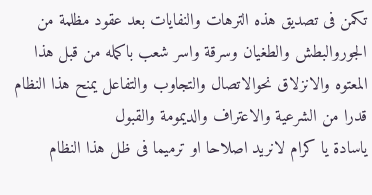تكمن فى تصديق هذه الترهات والنفايات بعد عقود مظلمة من الجوروالبطش والطغيان وسرقة واسر شعب باكمله من قبل هذا المعتوه والانزلاق نحوالاتصال والتجاوب والتفاعل يمنح هذا النظام قدرا من الشرعية والاعتراف والديمومة والقبول
ياسادة يا كرام لانريد اصلاحا او ترميما فى ظل هذا النظام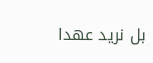بل نريد عهدا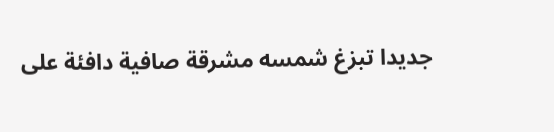جديدا تبزغ شمسه مشرقة صافية دافئة على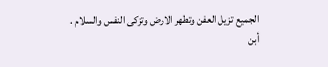الجميع تزيل العفن وتطهر الارض وتزكى النفس والسلام .
أبن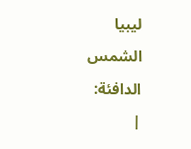ليبيا الشمس الدافئة:
|